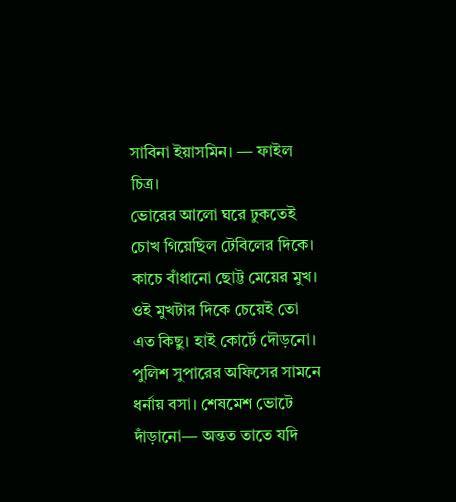সাবিনা ইয়াসমিন। — ফাইল চিত্র।
ভোরের আলো ঘরে ঢুকতেই চোখ গিয়েছিল টেবিলের দিকে। কাচে বাঁধানো ছোট্ট মেয়ের মুখ। ওই মুখটার দিকে চেয়েই তো এত কিছু। হাই কোর্টে দৌড়নো। পুলিশ সুপারের অফিসের সামনে ধর্নায় বসা। শেষমেশ ভোটে দাঁড়ানো— অন্তত তাতে যদি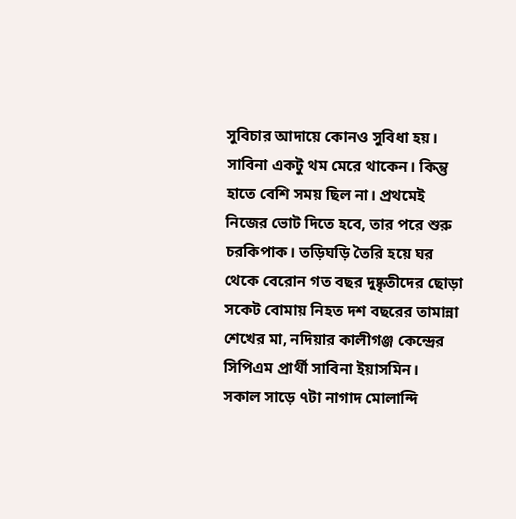সুবিচার আদায়ে কোনও সুবিধা হয়।
সাবিনা একটু থম মেরে থাকেন। কিন্তু হাতে বেশি সময় ছিল না। প্রথমেই নিজের ভোট দিতে হবে, তার পরে শুরু চরকিপাক। তড়িঘড়ি তৈরি হয়ে ঘর থেকে বেরোন গত বছর দুষ্কৃতীদের ছোড়া সকেট বোমায় নিহত দশ বছরের তামান্না শেখের মা, নদিয়ার কালীগঞ্জ কেন্দ্রের সিপিএম প্রার্থী সাবিনা ইয়াসমিন।
সকাল সাড়ে ৭টা নাগাদ মোলান্দি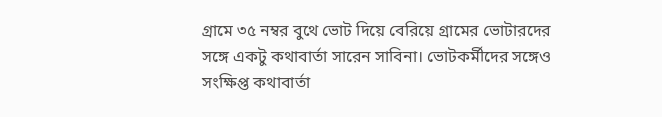গ্রামে ৩৫ নম্বর বুথে ভোট দিয়ে বেরিয়ে গ্রামের ভোটারদের সঙ্গে একটু কথাবার্তা সারেন সাবিনা। ভোটকর্মীদের সঙ্গেও সংক্ষিপ্ত কথাবার্তা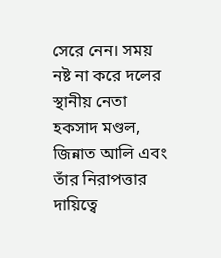সেরে নেন। সময় নষ্ট না করে দলের স্থানীয় নেতা হকসাদ মণ্ডল, জিন্নাত আলি এবং তাঁর নিরাপত্তার দায়িত্বে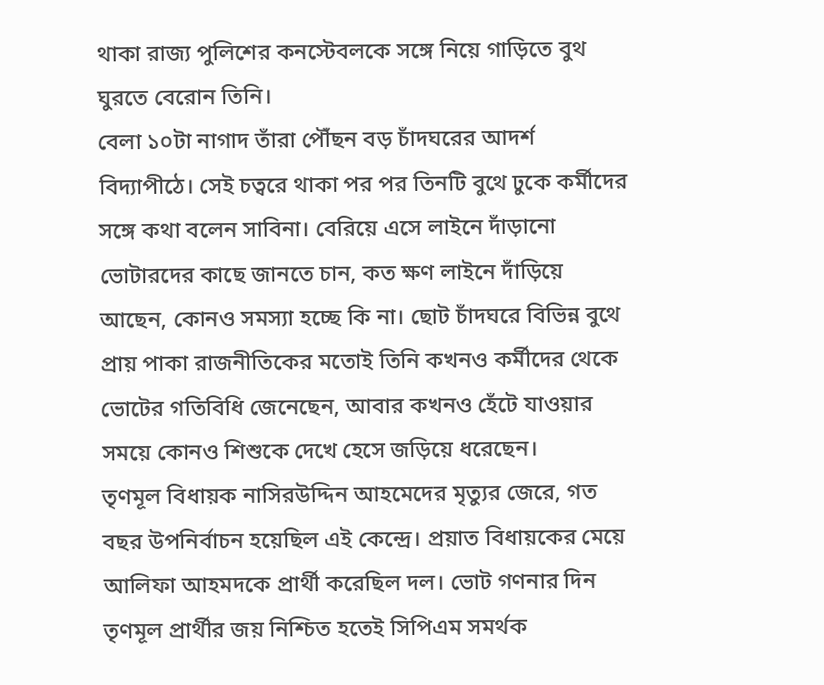থাকা রাজ্য পুলিশের কনস্টেবলকে সঙ্গে নিয়ে গাড়িতে বুথ ঘুরতে বেরোন তিনি।
বেলা ১০টা নাগাদ তাঁরা পৌঁছন বড় চাঁদঘরের আদর্শ বিদ্যাপীঠে। সেই চত্বরে থাকা পর পর তিনটি বুথে ঢুকে কর্মীদের সঙ্গে কথা বলেন সাবিনা। বেরিয়ে এসে লাইনে দাঁড়ানো ভোটারদের কাছে জানতে চান, কত ক্ষণ লাইনে দাঁড়িয়ে আছেন, কোনও সমস্যা হচ্ছে কি না। ছোট চাঁদঘরে বিভিন্ন বুথে প্রায় পাকা রাজনীতিকের মতোই তিনি কখনও কর্মীদের থেকে ভোটের গতিবিধি জেনেছেন, আবার কখনও হেঁটে যাওয়ার সময়ে কোনও শিশুকে দেখে হেসে জড়িয়ে ধরেছেন।
তৃণমূল বিধায়ক নাসিরউদ্দিন আহমেদের মৃত্যুর জেরে, গত বছর উপনির্বাচন হয়েছিল এই কেন্দ্রে। প্রয়াত বিধায়কের মেয়ে আলিফা আহমদকে প্রার্থী করেছিল দল। ভোট গণনার দিন তৃণমূল প্রার্থীর জয় নিশ্চিত হতেই সিপিএম সমর্থক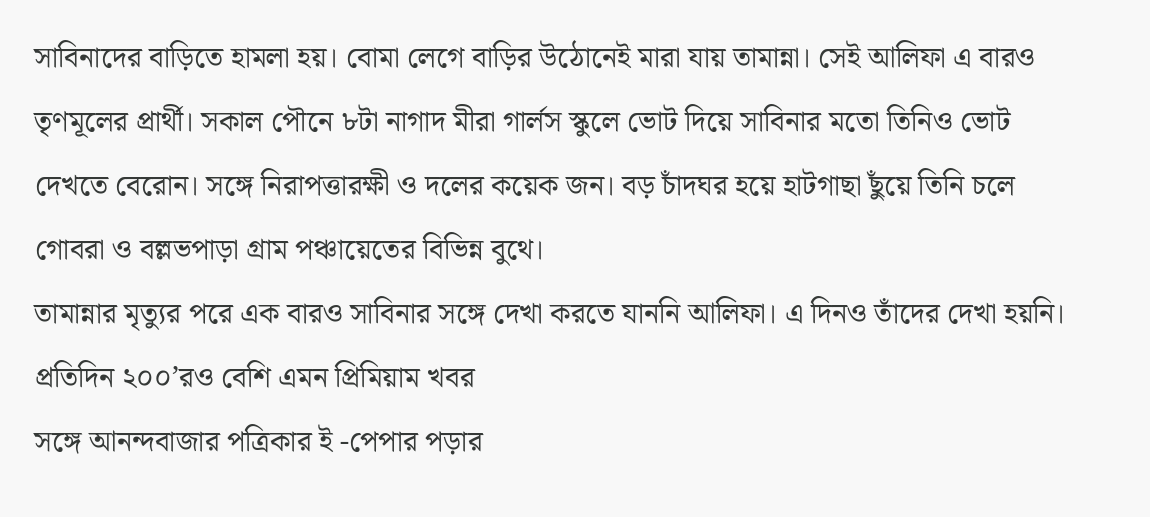সাবিনাদের বাড়িতে হামলা হয়। বোমা লেগে বাড়ির উঠোনেই মারা যায় তামান্না। সেই আলিফা এ বারও তৃণমূলের প্রার্থী। সকাল পৌনে ৮টা নাগাদ মীরা গার্লস স্কুলে ভোট দিয়ে সাবিনার মতো তিনিও ভোট দেখতে বেরোন। সঙ্গে নিরাপত্তারক্ষী ও দলের কয়েক জন। বড় চাঁদঘর হয়ে হাটগাছা ছুঁয়ে তিনি চলে গোবরা ও বল্লভপাড়া গ্রাম পঞ্চায়েতের বিভিন্ন বুথে।
তামান্নার মৃত্যুর পরে এক বারও সাবিনার সঙ্গে দেখা করতে যাননি আলিফা। এ দিনও তাঁদের দেখা হয়নি।
প্রতিদিন ২০০’রও বেশি এমন প্রিমিয়াম খবর
সঙ্গে আনন্দবাজার পত্রিকার ই -পেপার পড়ার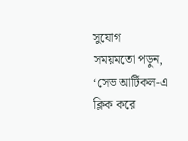সুযোগ
সময়মতো পড়ুন, ‘সেভ আর্টিকল-এ ক্লিক করে